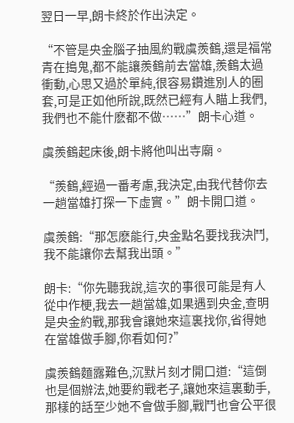翌日一早,朗卡終於作出決定。

“不管是央金腦子抽風約戰虞羨鶴,還是福常青在搗鬼,都不能讓羨鶴前去當雄,羨鶴太過衝動,心思又過於單純,很容易鑽進別人的圈套,可是正如他所說,既然已經有人瞄上我們,我們也不能什麽都不做……”朗卡心道。

虞羨鶴起床後,朗卡將他叫出寺廟。

“羨鶴,經過一番考慮,我決定,由我代替你去一趟當雄打探一下虛實。”朗卡開口道。

虞羨鶴:“那怎麽能行,央金點名要找我決鬥,我不能讓你去幫我出頭。”

朗卡:“你先聽我說,這次的事很可能是有人從中作梗,我去一趟當雄,如果遇到央金,查明是央金約戰,那我會讓她來這裏找你,省得她在當雄做手腳,你看如何?”

虞羨鶴麵露難色,沉默片刻才開口道:“這倒也是個辦法,她要約戰老子,讓她來這裏動手,那樣的話至少她不會做手腳,戰鬥也會公平很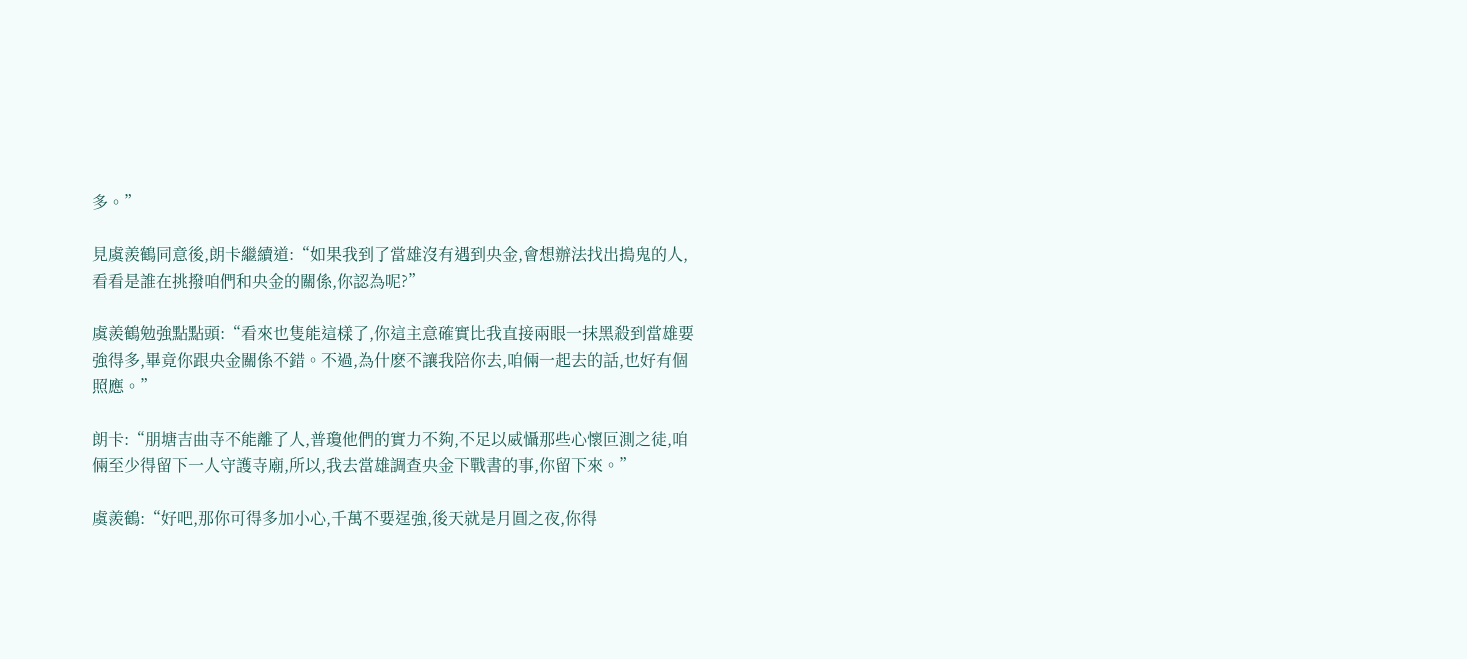多。”

見虞羨鶴同意後,朗卡繼續道:“如果我到了當雄沒有遇到央金,會想辦法找出搗鬼的人,看看是誰在挑撥咱們和央金的關係,你認為呢?”

虞羨鶴勉強點點頭:“看來也隻能這樣了,你這主意確實比我直接兩眼一抹黑殺到當雄要強得多,畢竟你跟央金關係不錯。不過,為什麽不讓我陪你去,咱倆一起去的話,也好有個照應。”

朗卡:“朋塘吉曲寺不能離了人,普瓊他們的實力不夠,不足以威懾那些心懷叵測之徒,咱倆至少得留下一人守護寺廟,所以,我去當雄調查央金下戰書的事,你留下來。”

虞羨鶴:“好吧,那你可得多加小心,千萬不要逞強,後天就是月圓之夜,你得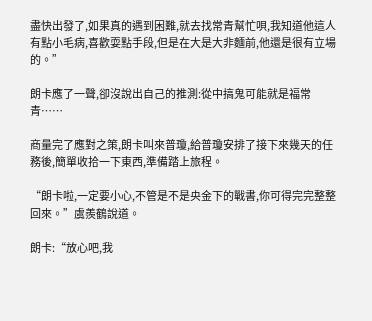盡快出發了,如果真的遇到困難,就去找常青幫忙唄,我知道他這人有點小毛病,喜歡耍點手段,但是在大是大非麵前,他還是很有立場的。”

朗卡應了一聲,卻沒說出自己的推測:從中搞鬼可能就是福常青……

商量完了應對之策,朗卡叫來普瓊,給普瓊安排了接下來幾天的任務後,簡單收拾一下東西,準備踏上旅程。

“朗卡啦,一定要小心,不管是不是央金下的戰書,你可得完完整整回來。”虞羨鶴說道。

朗卡:“放心吧,我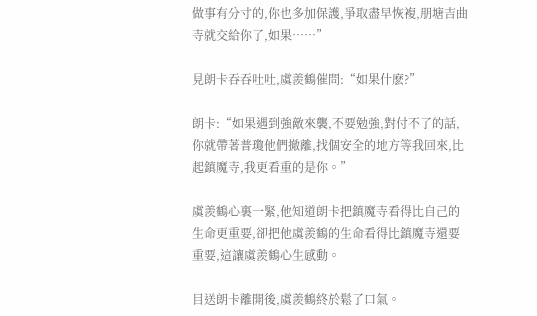做事有分寸的,你也多加保護,爭取盡早恢複,朋塘吉曲寺就交給你了,如果……”

見朗卡吞吞吐吐,虞羨鶴催問:“如果什麽?”

朗卡:“如果遇到強敵來襲,不要勉強,對付不了的話,你就帶著普瓊他們撤離,找個安全的地方等我回來,比起鎮魔寺,我更看重的是你。”

虞羨鶴心裏一緊,他知道朗卡把鎮魔寺看得比自己的生命更重要,卻把他虞羨鶴的生命看得比鎮魔寺還要重要,這讓虞羨鶴心生感動。

目送朗卡離開後,虞羨鶴終於鬆了口氣。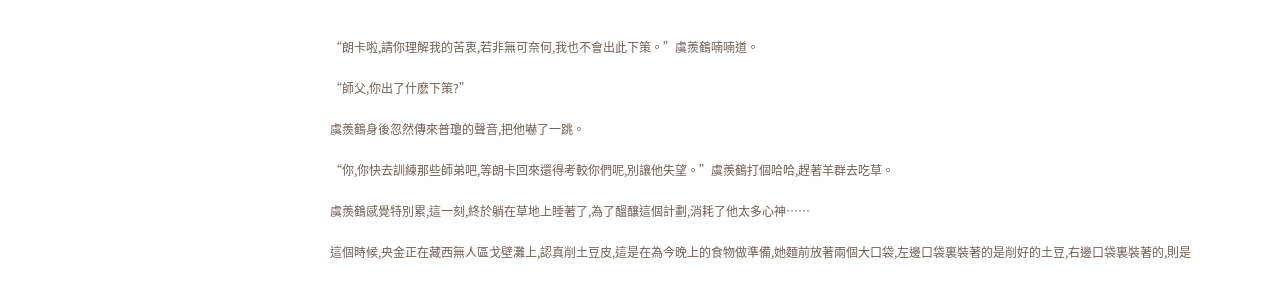“朗卡啦,請你理解我的苦衷,若非無可奈何,我也不會出此下策。”虞羨鶴喃喃道。

“師父,你出了什麽下策?”

虞羨鶴身後忽然傳來普瓊的聲音,把他嚇了一跳。

“你,你快去訓練那些師弟吧,等朗卡回來還得考較你們呢,別讓他失望。”虞羨鶴打個哈哈,趕著羊群去吃草。

虞羨鶴感覺特別累,這一刻,終於躺在草地上睡著了,為了醞釀這個計劃,消耗了他太多心神……

這個時候,央金正在藏西無人區戈壁灘上,認真削土豆皮,這是在為今晚上的食物做準備,她麵前放著兩個大口袋,左邊口袋裏裝著的是削好的土豆,右邊口袋裏裝著的,則是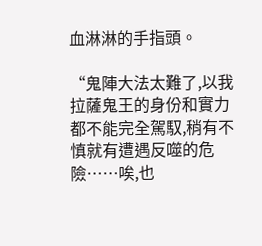血淋淋的手指頭。

“鬼陣大法太難了,以我拉薩鬼王的身份和實力都不能完全駕馭,稍有不慎就有遭遇反噬的危險……唉,也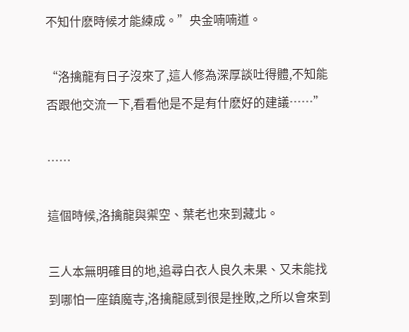不知什麽時候才能練成。”央金喃喃道。

“洛擒龍有日子沒來了,這人修為深厚談吐得體,不知能否跟他交流一下,看看他是不是有什麽好的建議……”

……

這個時候,洛擒龍與禦空、葉老也來到藏北。

三人本無明確目的地,追尋白衣人良久未果、又未能找到哪怕一座鎮魔寺,洛擒龍感到很是挫敗,之所以會來到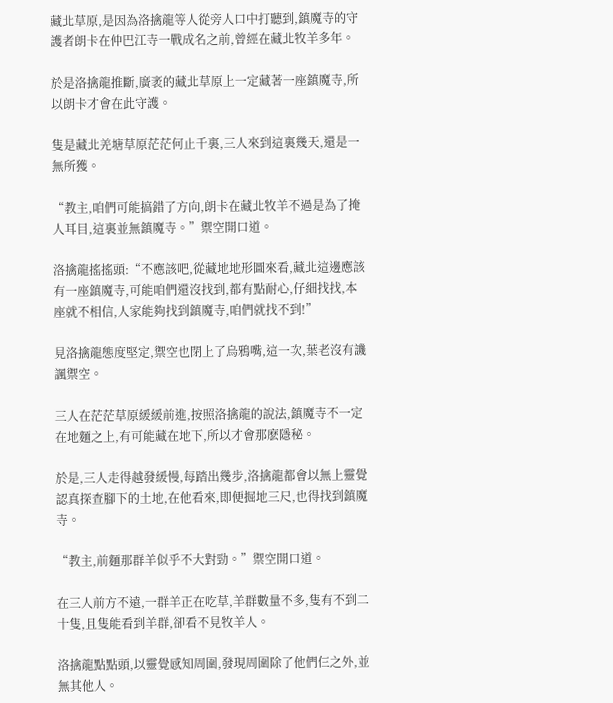藏北草原,是因為洛擒龍等人從旁人口中打聽到,鎮魔寺的守護者朗卡在仲巴江寺一戰成名之前,曾經在藏北牧羊多年。

於是洛擒龍推斷,廣袤的藏北草原上一定藏著一座鎮魔寺,所以朗卡才會在此守護。

隻是藏北羌塘草原茫茫何止千裏,三人來到這裏幾天,還是一無所獲。

“教主,咱們可能搞錯了方向,朗卡在藏北牧羊不過是為了掩人耳目,這裏並無鎮魔寺。”禦空開口道。

洛擒龍搖搖頭:“不應該吧,從藏地地形圖來看,藏北這邊應該有一座鎮魔寺,可能咱們還沒找到,都有點耐心,仔細找找,本座就不相信,人家能夠找到鎮魔寺,咱們就找不到!”

見洛擒龍態度堅定,禦空也閉上了烏鴉嘴,這一次,葉老沒有譏諷禦空。

三人在茫茫草原緩緩前進,按照洛擒龍的說法,鎮魔寺不一定在地麵之上,有可能藏在地下,所以才會那麽隱秘。

於是,三人走得越發緩慢,每踏出幾步,洛擒龍都會以無上靈覺認真探查腳下的土地,在他看來,即便掘地三尺,也得找到鎮魔寺。

“教主,前麵那群羊似乎不大對勁。”禦空開口道。

在三人前方不遠,一群羊正在吃草,羊群數量不多,隻有不到二十隻,且隻能看到羊群,卻看不見牧羊人。

洛擒龍點點頭,以靈覺感知周圍,發現周圍除了他們仨之外,並無其他人。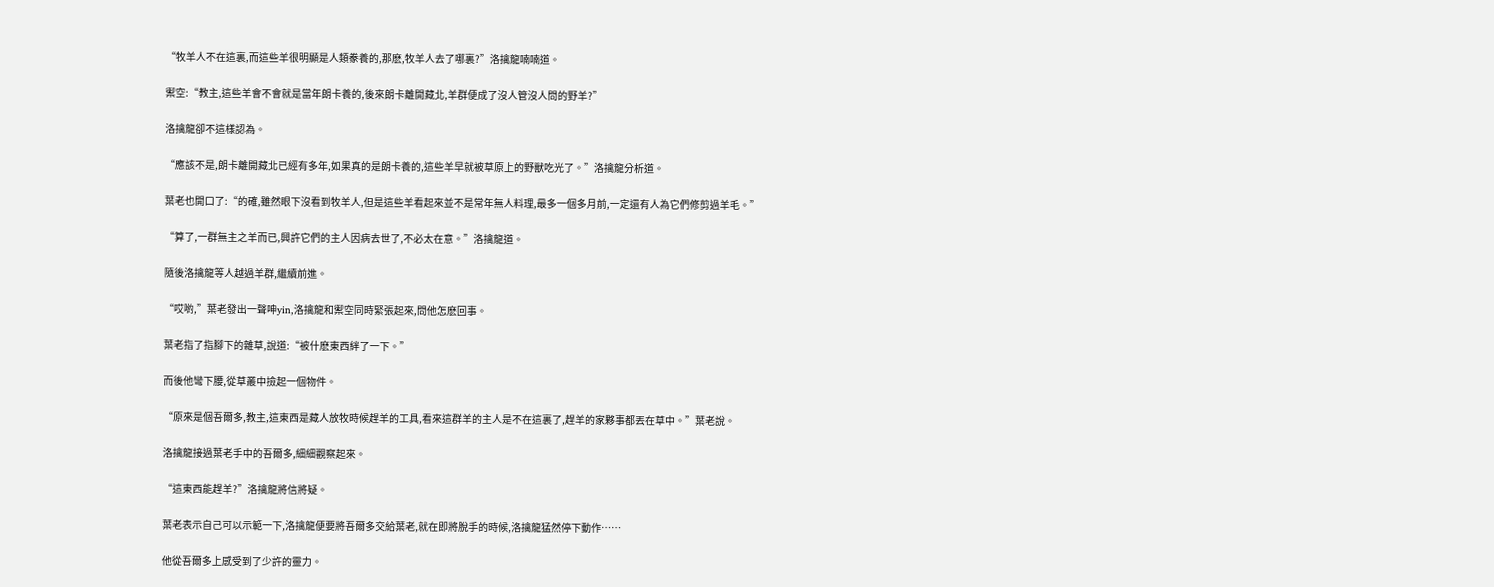“牧羊人不在這裏,而這些羊很明顯是人類豢養的,那麽,牧羊人去了哪裏?”洛擒龍喃喃道。

禦空:“教主,這些羊會不會就是當年朗卡養的,後來朗卡離開藏北,羊群便成了沒人管沒人問的野羊?”

洛擒龍卻不這樣認為。

“應該不是,朗卡離開藏北已經有多年,如果真的是朗卡養的,這些羊早就被草原上的野獸吃光了。”洛擒龍分析道。

葉老也開口了:“的確,雖然眼下沒看到牧羊人,但是這些羊看起來並不是常年無人料理,最多一個多月前,一定還有人為它們修剪過羊毛。”

“算了,一群無主之羊而已,興許它們的主人因病去世了,不必太在意。”洛擒龍道。

隨後洛擒龍等人越過羊群,繼續前進。

“哎喲,”葉老發出一聲呻yin,洛擒龍和禦空同時緊張起來,問他怎麽回事。

葉老指了指腳下的雜草,說道:“被什麽東西絆了一下。”

而後他彎下腰,從草叢中撿起一個物件。

“原來是個吾爾多,教主,這東西是藏人放牧時候趕羊的工具,看來這群羊的主人是不在這裏了,趕羊的家夥事都丟在草中。”葉老說。

洛擒龍接過葉老手中的吾爾多,細細觀察起來。

“這東西能趕羊?”洛擒龍將信將疑。

葉老表示自己可以示範一下,洛擒龍便要將吾爾多交給葉老,就在即將脫手的時候,洛擒龍猛然停下動作……

他從吾爾多上感受到了少許的靈力。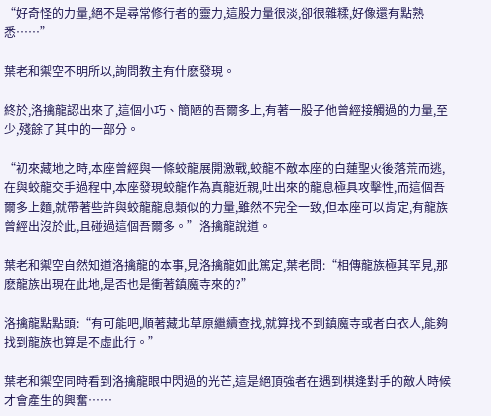“好奇怪的力量,絕不是尋常修行者的靈力,這股力量很淡,卻很雜糅,好像還有點熟悉……”

葉老和禦空不明所以,詢問教主有什麽發現。

終於,洛擒龍認出來了,這個小巧、簡陋的吾爾多上,有著一股子他曾經接觸過的力量,至少,殘餘了其中的一部分。

“初來藏地之時,本座曾經與一條蛟龍展開激戰,蛟龍不敵本座的白蓮聖火後落荒而逃,在與蛟龍交手過程中,本座發現蛟龍作為真龍近親,吐出來的龍息極具攻擊性,而這個吾爾多上麵,就帶著些許與蛟龍龍息類似的力量,雖然不完全一致,但本座可以肯定,有龍族曾經出沒於此,且碰過這個吾爾多。”洛擒龍說道。

葉老和禦空自然知道洛擒龍的本事,見洛擒龍如此篤定,葉老問:“相傳龍族極其罕見,那麽龍族出現在此地,是否也是衝著鎮魔寺來的?”

洛擒龍點點頭:“有可能吧,順著藏北草原繼續查找,就算找不到鎮魔寺或者白衣人,能夠找到龍族也算是不虛此行。”

葉老和禦空同時看到洛擒龍眼中閃過的光芒,這是絕頂強者在遇到棋逢對手的敵人時候才會產生的興奮……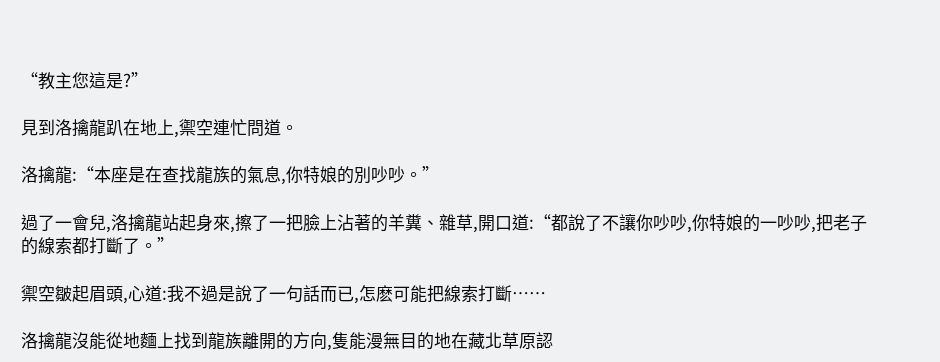“教主您這是?”

見到洛擒龍趴在地上,禦空連忙問道。

洛擒龍:“本座是在查找龍族的氣息,你特娘的別吵吵。”

過了一會兒,洛擒龍站起身來,擦了一把臉上沾著的羊糞、雜草,開口道:“都說了不讓你吵吵,你特娘的一吵吵,把老子的線索都打斷了。”

禦空皺起眉頭,心道:我不過是說了一句話而已,怎麽可能把線索打斷……

洛擒龍沒能從地麵上找到龍族離開的方向,隻能漫無目的地在藏北草原認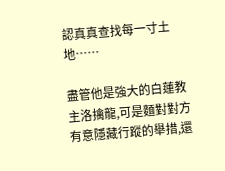認真真查找每一寸土地……

盡管他是強大的白蓮教主洛擒龍,可是麵對對方有意隱藏行蹤的舉措,還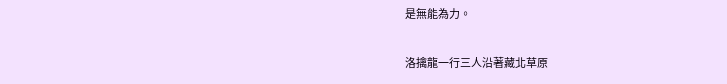是無能為力。

洛擒龍一行三人沿著藏北草原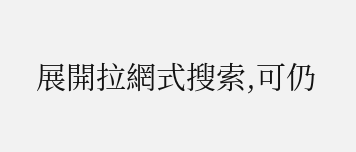展開拉網式搜索,可仍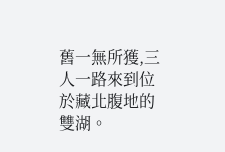舊一無所獲,三人一路來到位於藏北腹地的雙湖。